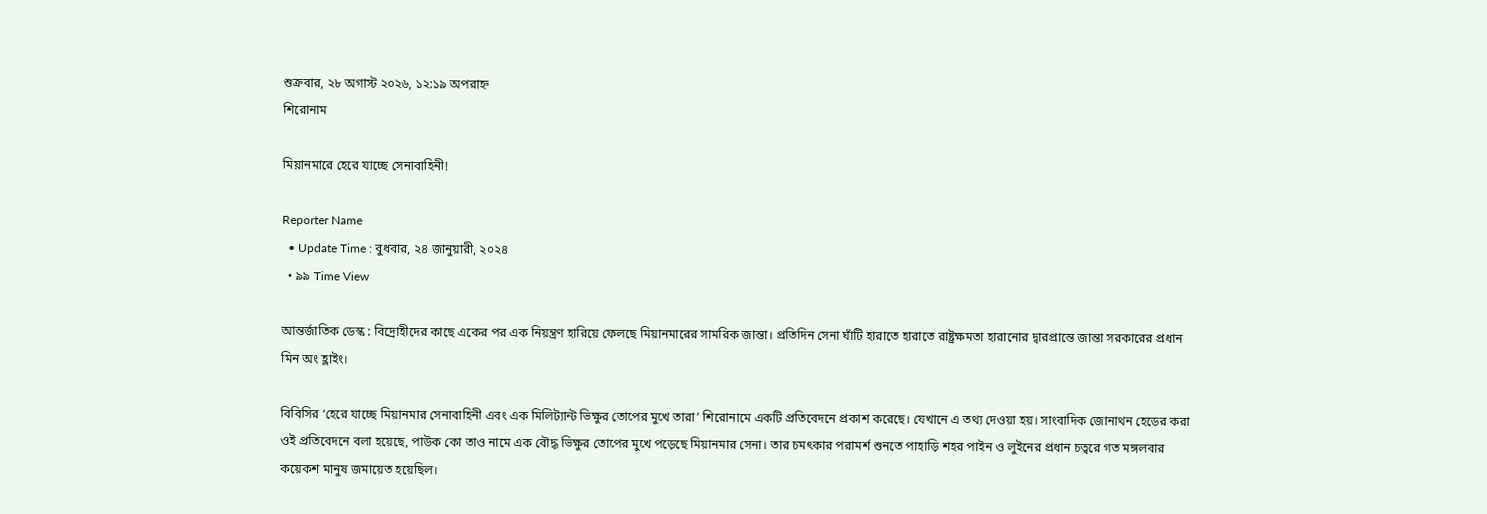শুক্রবার, ২৮ অগাস্ট ২০২৬, ১২:১৯ অপরাহ্ন
শিরোনাম

মিয়ানমারে হেরে যাচ্ছে সেনাবাহিনী!

Reporter Name
  • Update Time : বুধবার, ২৪ জানুয়ারী, ২০২৪
  • ৯৯ Time View

আন্তর্জাতিক ডেস্ক : বিদ্রোহীদের কাছে একের পর এক নিয়ন্ত্রণ হারিয়ে ফেলছে মিয়ানমারের সামরিক জান্তা। প্রতিদিন সেনা ঘাঁটি হারাতে হারাতে রাষ্ট্রক্ষমতা হারানোর দ্বারপ্রান্তে জান্তা সরকারের প্রধান মিন অং হ্লাইং।

বিবিসির ‘হেরে যাচ্ছে মিয়ানমার সেনাবাহিনী এবং এক মিলিট্যান্ট ভিক্ষুর তোপের মুখে তারা’ শিরোনামে একটি প্রতিবেদনে প্রকাশ করেছে। যেখানে এ তথ্য দেওয়া হয়। সাংবাদিক জোনাথন হেডের করা ওই প্রতিবেদনে বলা হয়েছে, পাউক কো তাও নামে এক বৌদ্ধ ভিক্ষুর তোপের মুখে পড়েছে মিয়ানমার সেনা। তার চমৎকার পরামর্শ শুনতে পাহাড়ি শহর পাইন ও লুইনের প্রধান চত্বরে গত মঙ্গলবার কয়েকশ মানুষ জমায়েত হয়েছিল।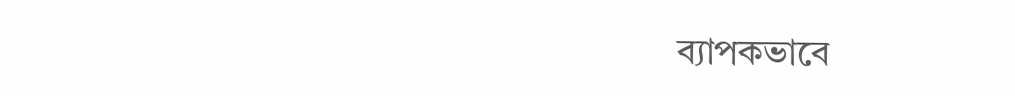ব্যাপকভাবে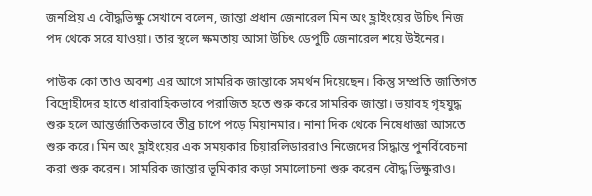জনপ্রিয় এ বৌদ্ধভিক্ষু সেখানে বলেন, জান্তা প্রধান জেনারেল মিন অং হ্লাইংয়ের উচিৎ নিজ পদ থেকে সরে যাওয়া। তার স্থলে ক্ষমতায় আসা উচিৎ ডেপুটি জেনারেল শয়ে উইনের।

পাউক কো তাও অবশ্য এর আগে সামরিক জান্তাকে সমর্থন দিয়েছেন। কিন্তু সম্প্রতি জাতিগত বিদ্রোহীদের হাতে ধারাবাহিকভাবে পরাজিত হতে শুরু করে সামরিক জান্তা। ভয়াবহ গৃহযুদ্ধ শুরু হলে আন্তর্জাতিকভাবে তীব্র চাপে পড়ে মিয়ানমার। নানা দিক থেকে নিষেধাজ্ঞা আসতে শুরু করে। মিন অং হ্লাইংয়ের এক সময়কার চিয়ারলিডাররাও নিজেদের সিদ্ধান্ত পুনর্বিবেচনা করা শুরু করেন। সামরিক জান্তার ভূমিকার কড়া সমালোচনা শুরু করেন বৌদ্ধ ভিক্ষুরাও।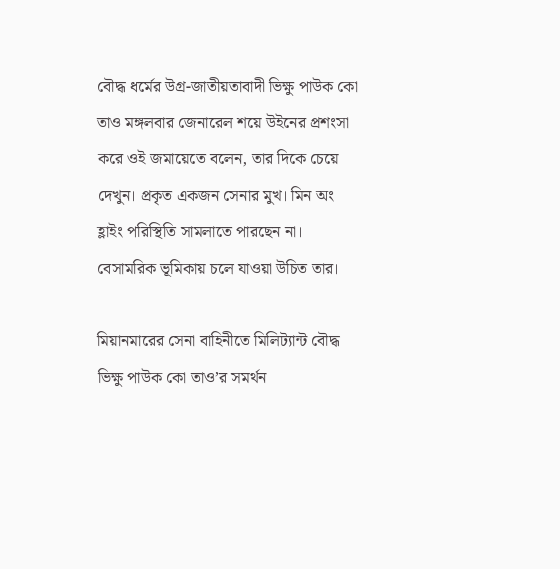বৌদ্ধ ধর্মের উগ্র-জাতীয়তাবাদী ভিক্ষু পাউক কো তাও মঙ্গলবার জেনারেল শয়ে উইনের প্রশংসা করে ওই জমায়েতে বলেন, তার দিকে চেয়ে দেখুন। প্রকৃত একজন সেনার মুখ। মিন অং হ্লাইং পরিস্থিতি সামলাতে পারছেন না। বেসামরিক ভূমিকায় চলে যাওয়া উচিত তার।

মিয়ানমারের সেনা বাহিনীতে মিলিট্যান্ট বৌদ্ধ ভিক্ষু পাউক কো তাও’র সমর্থন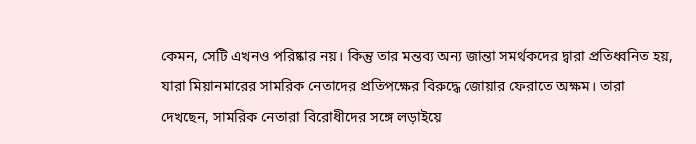কেমন, সেটি এখনও পরিষ্কার নয়। কিন্তু তার মন্তব্য অন্য জান্তা সমর্থকদের দ্বারা প্রতিধ্বনিত হয়, যারা মিয়ানমারের সামরিক নেতাদের প্রতিপক্ষের বিরুদ্ধে জোয়ার ফেরাতে অক্ষম। তারা দেখছেন, সামরিক নেতারা বিরোধীদের সঙ্গে লড়াইয়ে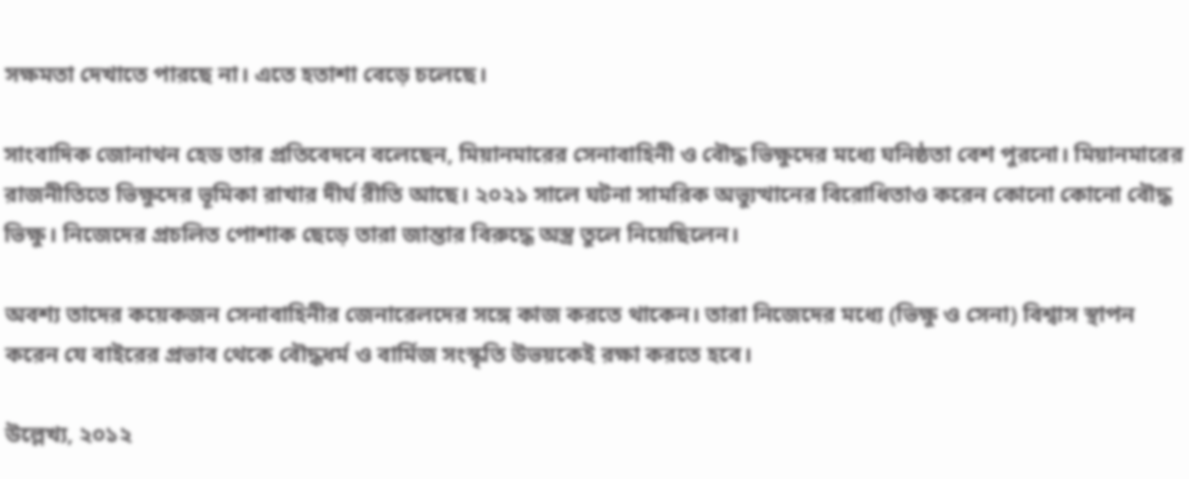সক্ষমতা দেখাতে পারছে না। এতে হতাশা বেড়ে চলেছে।

সাংবাদিক জোনাথন হেড তার প্রতিবেদনে বলেছেন, মিয়ানমারের সেনাবাহিনী ও বৌদ্ধ ভিক্ষুদের মধ্যে ঘনিষ্ঠতা বেশ পুরনো। মিয়ানমারের রাজনীতিতে ভিক্ষুদের ভূমিকা রাখার দীর্ঘ রীতি আছে। ২০২১ সালে ঘটনা সামরিক অভ্যুত্থানের বিরোধিতাও করেন কোনো কোনো বৌদ্ধ ভিক্ষু। নিজেদের প্রচলিত পোশাক ছেড়ে তারা জান্তার বিরুদ্ধে অস্ত্র তুলে নিয়েছিলেন।

অবশ্য তাদের কয়েকজন সেনাবাহিনীর জেনারেলদের সঙ্গে কাজ করতে থাকেন। তারা নিজেদের মধ্যে (ভিক্ষু ও সেনা) বিশ্বাস স্থাপন করেন যে বাইরের প্রভাব থেকে বৌদ্ধধর্ম ও বার্মিজ সংস্কৃতি উভয়কেই রক্ষা করতে হবে।

উল্লেখ্য, ২০১২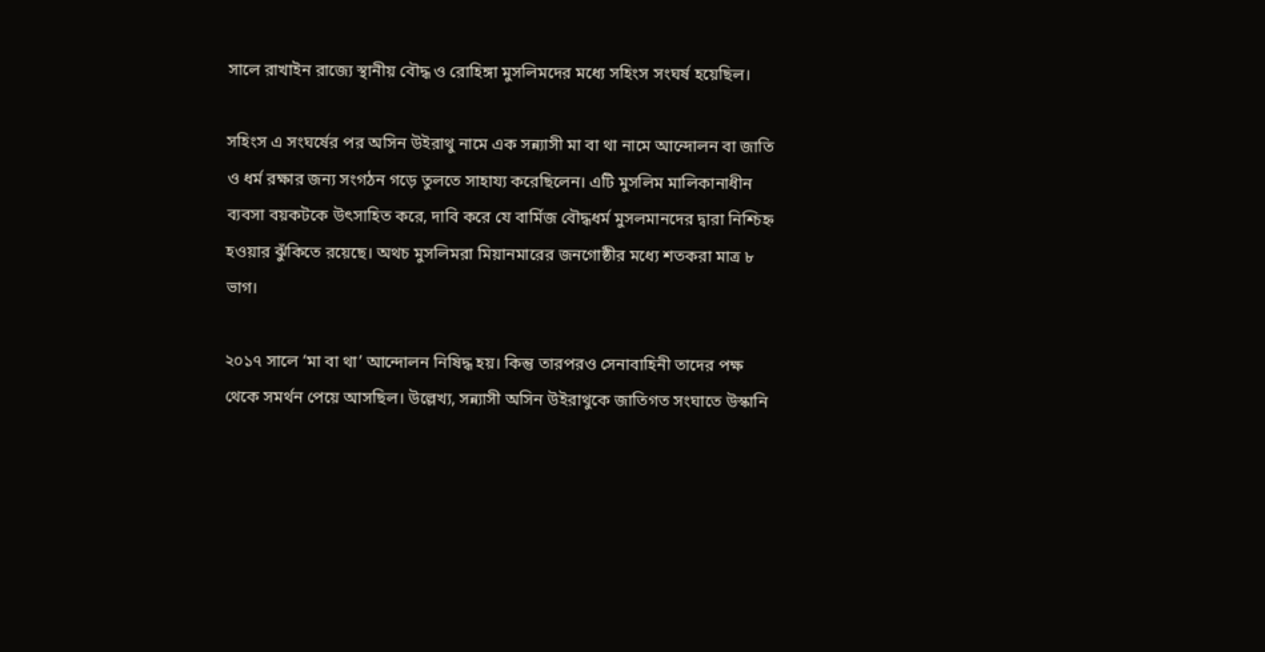সালে রাখাইন রাজ্যে স্থানীয় বৌদ্ধ ও রোহিঙ্গা মুসলিমদের মধ্যে সহিংস সংঘর্ষ হয়েছিল।

সহিংস এ সংঘর্ষের পর অসিন উইরাথু নামে এক সন্ন্যাসী মা বা থা নামে আন্দোলন বা জাতি ও ধর্ম রক্ষার জন্য সংগঠন গড়ে তুলতে সাহায্য করেছিলেন। এটি মুসলিম মালিকানাধীন ব্যবসা বয়কটকে উৎসাহিত করে, দাবি করে যে বার্মিজ বৌদ্ধধর্ম মুসলমানদের দ্বারা নিশ্চিহ্ন হওয়ার ঝুঁকিতে রয়েছে। অথচ মুসলিমরা মিয়ানমারের জনগোষ্ঠীর মধ্যে শতকরা মাত্র ৮ ভাগ।

২০১৭ সালে ‘মা বা থা’ আন্দোলন নিষিদ্ধ হয়। কিন্তু তারপরও সেনাবাহিনী তাদের পক্ষ থেকে সমর্থন পেয়ে আসছিল। উল্লেখ্য, সন্ন্যাসী অসিন উইরাথুকে জাতিগত সংঘাতে উস্কানি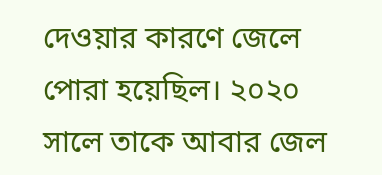দেওয়ার কারণে জেলে পোরা হয়েছিল। ২০২০ সালে তাকে আবার জেল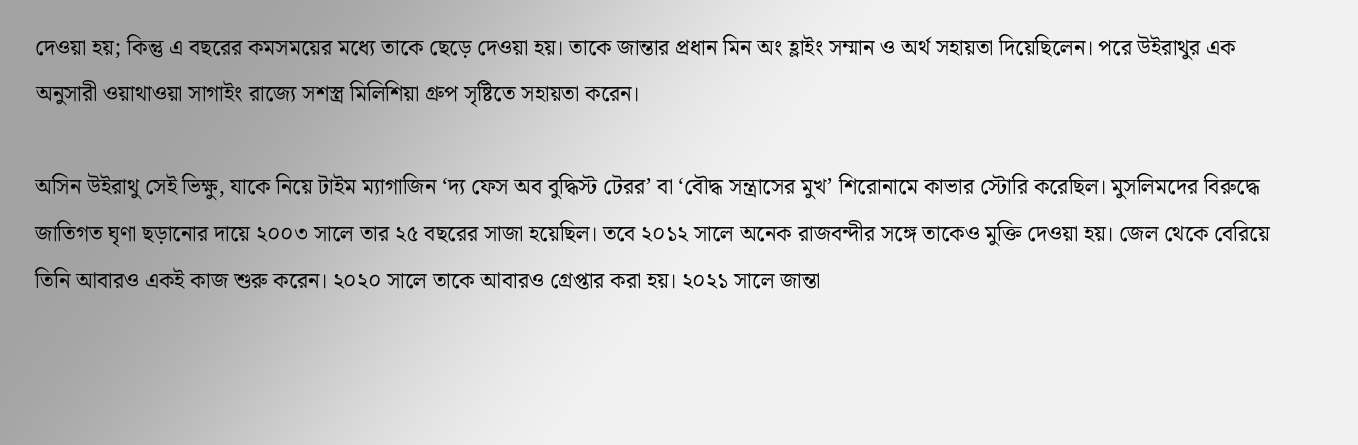দেওয়া হয়; কিন্তু এ বছরের কমসময়ের মধ্যে তাকে ছেড়ে দেওয়া হয়। তাকে জান্তার প্রধান মিন অং হ্লাইং সম্মান ও অর্থ সহায়তা দিয়েছিলেন। পরে উইরাথুর এক অনুসারী ওয়াথাওয়া সাগাইং রাজ্যে সশস্ত্র মিলিশিয়া গ্রুপ সৃষ্টিতে সহায়তা করেন।

অসিন উইরাথু সেই ভিক্ষু, যাকে নিয়ে টাইম ম্যাগাজিন ‘দ্য ফেস অব বুদ্ধিস্ট টেরর’ বা ‘বৌদ্ধ সন্ত্রাসের মুখ’ শিরোনামে কাভার স্টোরি করেছিল। মুসলিমদের বিরুদ্ধে জাতিগত ঘৃণা ছড়ানোর দায়ে ২০০৩ সালে তার ২৫ বছরের সাজা হয়েছিল। তবে ২০১২ সালে অনেক রাজবন্দীর সঙ্গে তাকেও মুক্তি দেওয়া হয়। জেল থেকে বেরিয়ে তিনি আবারও একই কাজ শুরু করেন। ২০২০ সালে তাকে আবারও গ্রেপ্তার করা হয়। ২০২১ সালে জান্তা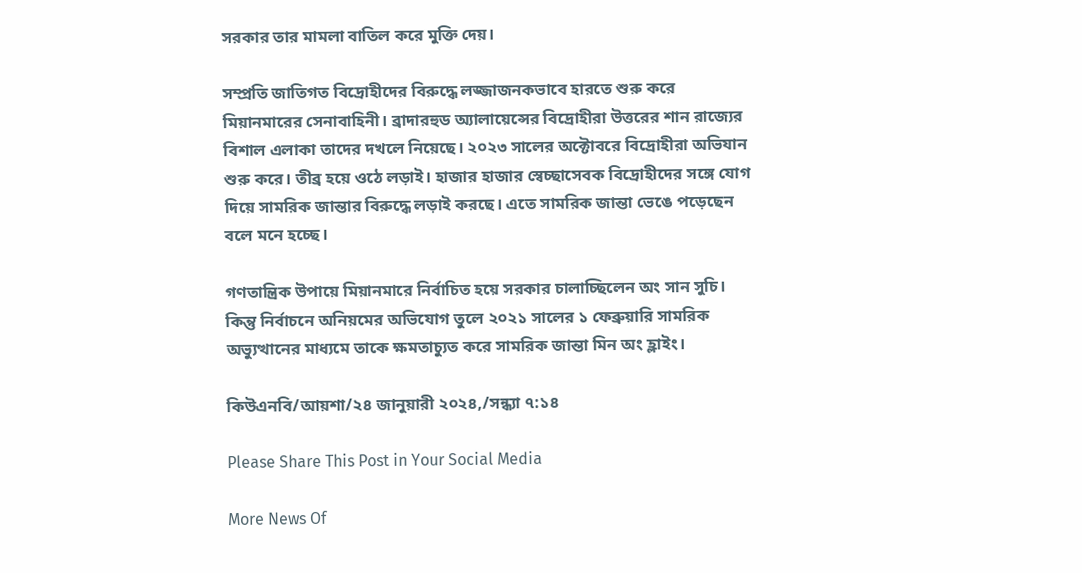সরকার তার মামলা বাতিল করে মুক্তি দেয়।

সম্প্রতি জাতিগত বিদ্রোহীদের বিরুদ্ধে লজ্জাজনকভাবে হারতে শুরু করে মিয়ানমারের সেনাবাহিনী। ব্রাদারহুড অ্যালায়েন্সের বিদ্রোহীরা উত্তরের শান রাজ্যের বিশাল এলাকা তাদের দখলে নিয়েছে। ২০২৩ সালের অক্টোবরে বিদ্রোহীরা অভিযান শুরু করে। তীব্র হয়ে ওঠে লড়াই। হাজার হাজার স্বেচ্ছাসেবক বিদ্রোহীদের সঙ্গে যোগ দিয়ে সামরিক জান্তার বিরুদ্ধে লড়াই করছে। এতে সামরিক জান্তা ভেঙে পড়েছেন বলে মনে হচ্ছে।

গণতান্ত্রিক উপায়ে মিয়ানমারে নির্বাচিত হয়ে সরকার চালাচ্ছিলেন অং সান সুচি। কিন্তু নির্বাচনে অনিয়মের অভিযোগ তুলে ২০২১ সালের ১ ফেব্রুয়ারি সামরিক অভ্যুত্থানের মাধ্যমে তাকে ক্ষমতাচ্যুত করে সামরিক জান্তা মিন অং হ্লাইং।

কিউএনবি/আয়শা/২৪ জানুয়ারী ২০২৪,/সন্ধ্যা ৭:১৪

Please Share This Post in Your Social Media

More News Of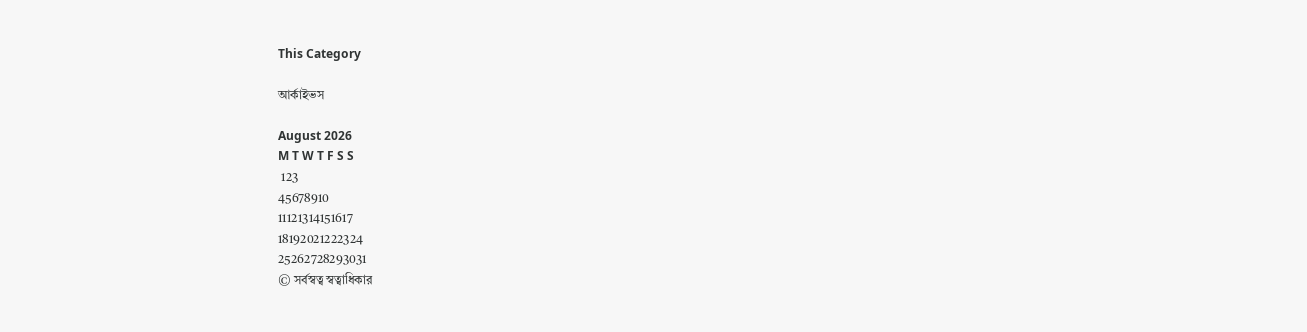This Category

আর্কাইভস

August 2026
M T W T F S S
 123
45678910
11121314151617
18192021222324
25262728293031
© সর্বস্বত্ব স্বত্বাধিকার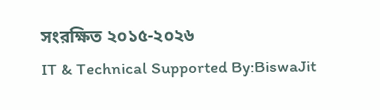সংরক্ষিত ২০১৫-২০২৬
IT & Technical Supported By:BiswaJit